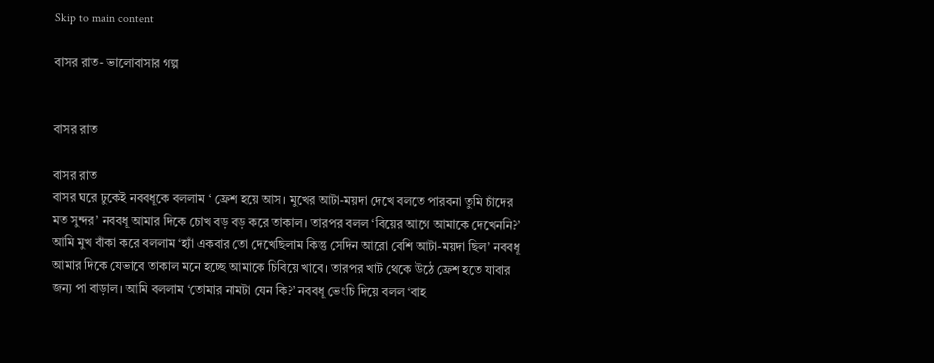Skip to main content

বাসর রাত- ভালোবাসার গল্প


বাসর রাত

বাসর রাত
বাসর ঘরে ঢুকেই নববধূকে বললাম ‘ ফ্রেশ হয়ে আস। মুখের আটা-ময়দা দেখে বলতে পারবনা তুমি চাঁদের মত সুন্দর’ নববধূ আমার দিকে চোখ বড় বড় করে তাকাল। তারপর বলল ‘বিয়ের আগে আমাকে দেখেননি?’ আমি মুখ বাঁকা করে বললাম ‘হ্যাঁ একবার তো দেখেছিলাম কিন্তু সেদিন আরো বেশি আটা-ময়দা ছিল’ নববধূ আমার দিকে যেভাবে তাকাল মনে হচ্ছে আমাকে চিবিয়ে খাবে। তারপর খাট থেকে উঠে ফ্রেশ হতে যাবার জন্য পা বাড়াল। আমি বললাম ‘তোমার নামটা যেন কি?’ নববধূ ভেংচি দিয়ে বলল ‘বাহ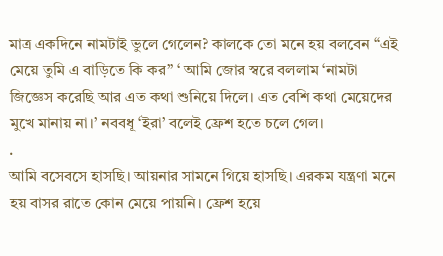মাত্র একদিনে নামটাই ভুলে গেলেন? কালকে তো মনে হয় বলবেন “এই মেয়ে তুমি এ বাড়িতে কি কর” ‘ আমি জোর স্বরে বললাম ‘নামটা জিজ্ঞেস করেছি আর এত কথা শুনিয়ে দিলে। এত বেশি কথা মেয়েদের মুখে মানায় না।’ নববধূ ‘ইরা’ বলেই ফ্রেশ হতে চলে গেল।
.
আমি বসেবসে হাসছি। আয়নার সামনে গিয়ে হাসছি। এরকম যন্ত্রণা মনে হয় বাসর রাতে কোন মেয়ে পায়নি। ফ্রেশ হয়ে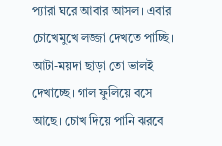প্যারা ঘরে আবার আসল। এবার চোখেমুখে লজ্জা দেখতে পাচ্ছি। আটা-ময়দা ছাড়া তো ভালই দেখাচ্ছে। গাল ফুলিয়ে বসে আছে। চোখ দিয়ে পানি ঝরবে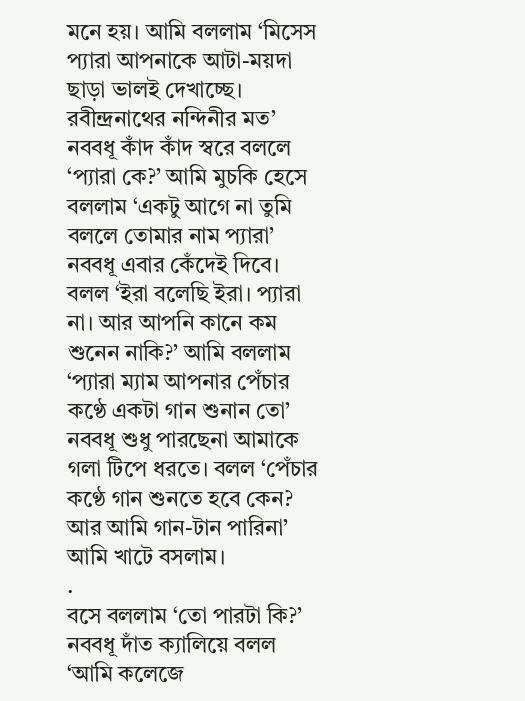মনে হয়। আমি বললাম ‘মিসেস প্যারা আপনাকে আটা-ময়দা ছাড়া ভালই দেখাচ্ছে। রবীন্দ্রনাথের নন্দিনীর মত’ নববধূ কাঁদ কাঁদ স্বরে বললে ‘প্যারা কে?’ আমি মুচকি হেসে বললাম ‘একটু আগে না তুমি বললে তোমার নাম প্যারা’ নববধূ এবার কেঁদেই দিবে। বলল ‘ইরা বলেছি ইরা। প্যারা না। আর আপনি কানে কম শুনেন নাকি?’ আমি বললাম ‘প্যারা ম্যাম আপনার পেঁচার কণ্ঠে একটা গান শুনান তো’ নববধূ শুধু পারছেনা আমাকে গলা টিপে ধরতে। বলল ‘পেঁচার কণ্ঠে গান শুনতে হবে কেন? আর আমি গান-টান পারিনা’ আমি খাটে বসলাম।
.
বসে বললাম ‘তো পারটা কি?’ নববধূ দাঁত ক্যালিয়ে বলল ‘আমি কলেজে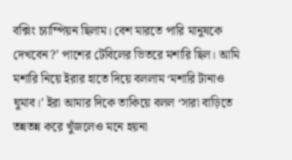বক্সিং চ্যাম্পিয়ন ছিলাম। বেশ মারতে পারি মানুষকে দেখবেন?’ পাশের টেবিলের ভিতরে মশারি ছিল। আমি মশারি নিয়ে ইরার হাতে দিয়ে বললাম ‘মশারি টানাও ঘুমাব।’ ইরা আমার দিকে তাকিয়ে বলল ‘সারা বাড়িতে তন্নতন্ন করে খুঁজলেও মনে হয়না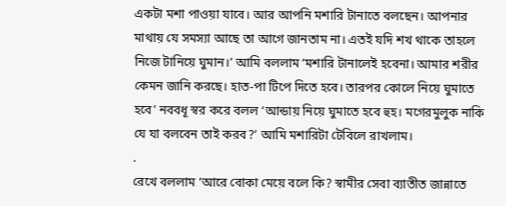একটা মশা পাওয়া যাবে। আর আপনি মশারি টানাতে বলছেন। আপনার মাথায় যে সমস্যা আছে তা আগে জানতাম না। এতই যদি শখ থাকে তাহলে নিজে টানিয়ে ঘুমান।’ আমি বললাম ‘মশারি টানালেই হবেনা। আমার শরীর কেমন জানি করছে। হাত-পা টিপে দিতে হবে। তারপর কোলে নিয়ে ঘুমাতে হবে’ নববধূ স্বর করে বলল ‘আন্ডায় নিয়ে ঘুমাতে হবে হুহ। মগেরমুলুক নাকি যে যা বলবেন তাই করব?’ আমি মশারিটা টেবিলে রাখলাম।
.
রেখে বললাম ‘আরে বোকা মেয়ে বলে কি? স্বামীর সেবা ব্যাতীত জান্নাতে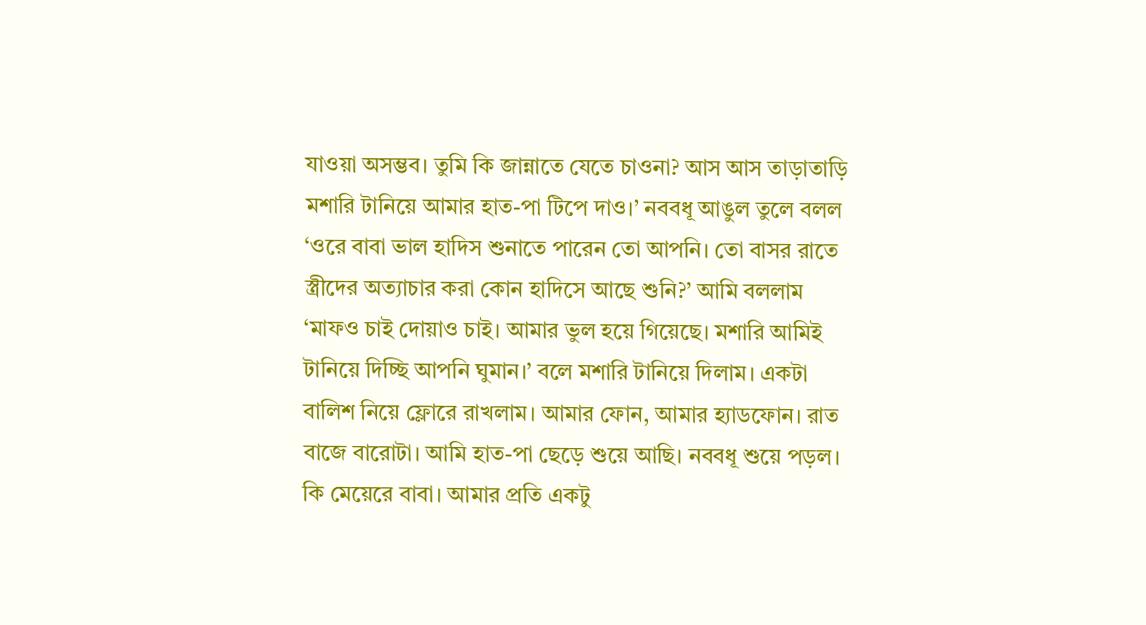যাওয়া অসম্ভব। তুমি কি জান্নাতে যেতে চাওনা? আস আস তাড়াতাড়ি মশারি টানিয়ে আমার হাত-পা টিপে দাও।’ নববধূ আঙুল তুলে বলল ‘ওরে বাবা ভাল হাদিস শুনাতে পারেন তো আপনি। তো বাসর রাতে স্ত্রীদের অত্যাচার করা কোন হাদিসে আছে শুনি?’ আমি বললাম ‘মাফও চাই দোয়াও চাই। আমার ভুল হয়ে গিয়েছে। মশারি আমিই টানিয়ে দিচ্ছি আপনি ঘুমান।’ বলে মশারি টানিয়ে দিলাম। একটা বালিশ নিয়ে ফ্লোরে রাখলাম। আমার ফোন, আমার হ্যাডফোন। রাত বাজে বারোটা। আমি হাত-পা ছেড়ে শুয়ে আছি। নববধূ শুয়ে পড়ল। কি মেয়েরে বাবা। আমার প্রতি একটু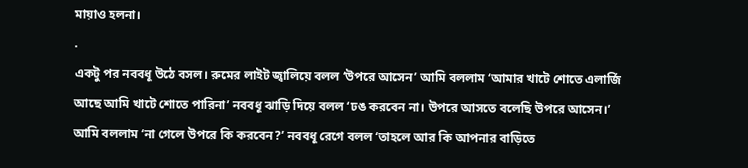মায়াও হলনা।
.
একটু পর নববধূ উঠে বসল। রুমের লাইট জ্বালিয়ে বলল ‘উপরে আসেন’ আমি বললাম ‘আমার খাটে শোতে এলার্জি আছে আমি খাটে শোতে পারিনা’ নববধূ ঝাড়ি দিয়ে বলল ‘ঢঙ করবেন না। উপরে আসতে বলেছি উপরে আসেন।’ আমি বললাম ‘না গেলে উপরে কি করবেন?’ নববধূ রেগে বলল ‘তাহলে আর কি আপনার বাড়িতে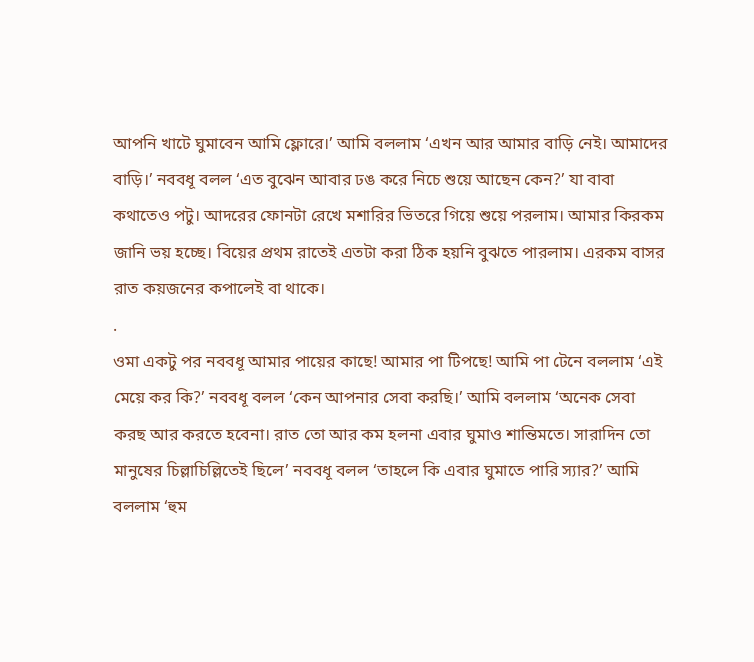আপনি খাটে ঘুমাবেন আমি ফ্লোরে।’ আমি বললাম ‘এখন আর আমার বাড়ি নেই। আমাদের বাড়ি।’ নববধূ বলল ‘এত বুঝেন আবার ঢঙ করে নিচে শুয়ে আছেন কেন?’ যা বাবা কথাতেও পটু। আদরের ফোনটা রেখে মশারির ভিতরে গিয়ে শুয়ে পরলাম। আমার কিরকম জানি ভয় হচ্ছে। বিয়ের প্রথম রাতেই এতটা করা ঠিক হয়নি বুঝতে পারলাম। এরকম বাসর রাত কয়জনের কপালেই বা থাকে।
.
ওমা একটু পর নববধূ আমার পায়ের কাছে! আমার পা টিপছে! আমি পা টেনে বললাম ‘এই মেয়ে কর কি?’ নববধূ বলল ‘কেন আপনার সেবা করছি।’ আমি বললাম ‘অনেক সেবা করছ আর করতে হবেনা। রাত তো আর কম হলনা এবার ঘুমাও শান্তিমতে। সারাদিন তো মানুষের চিল্লাচিল্লিতেই ছিলে’ নববধূ বলল ‘তাহলে কি এবার ঘুমাতে পারি স্যার?’ আমি বললাম ‘হুম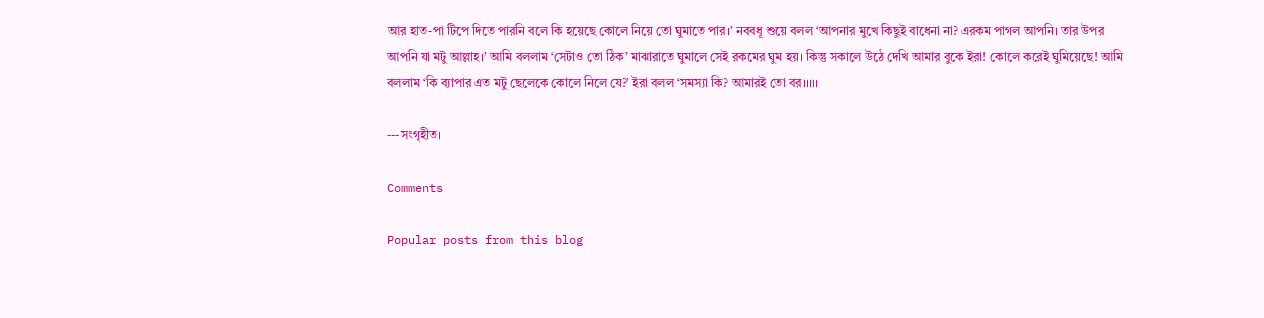আর হাত-পা টিপে দিতে পারনি বলে কি হয়েছে কোলে নিয়ে তো ঘুমাতে পার।’ নববধূ শুয়ে বলল ‘আপনার মুখে কিছুই বাধেনা না? এরকম পাগল আপনি। তার উপর আপনি যা মটু আল্লাহ।’ আমি বললাম ‘সেটাও তো ঠিক’ মাঝারাতে ঘুমালে সেই রকমের ঘুম হয়। কিন্তু সকালে উঠে দেখি আমার বুকে ইরা! কোলে করেই ঘুমিয়েছে! আমি বললাম ‘কি ব্যাপার এত মটু ছেলেকে কোলে নিলে যে?’ ইরা বলল ‘সমস্যা কি? আমারই তো বর।।।।।

---সংগৃহীত।

Comments

Popular posts from this blog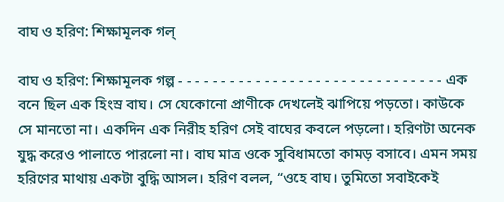বাঘ ও হরিণ: শিক্ষামূলক গল্

বাঘ ও হরিণ: শিক্ষামূলক গল্প - - - - - - - - - - - - - - - - - - - - - - - - - - - - - - - এক বনে ছিল এক হিংস্র বাঘ। সে যেকোনো প্রাণীকে দেখলেই ঝাপিয়ে পড়তো। কাউকে সে মানতো না। একদিন এক নিরীহ হরিণ সেই বাঘের কবলে পড়লো। হরিণটা অনেক যুদ্ধ করেও পালাতে পারলো না। বাঘ মাত্র ওকে সুবিধামতো কামড় বসাবে। এমন সময় হরিণের মাথায় একটা বুদ্ধি আসল। হরিণ বলল, “ওহে বাঘ। তুমিতো সবাইকেই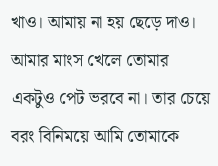খাও। আমায় না হয় ছেড়ে দাও। আমার মাংস খেলে তোমার একটুও পেট ভরবে না। তার চেয়ে বরং বিনিময়ে আমি তোমাকে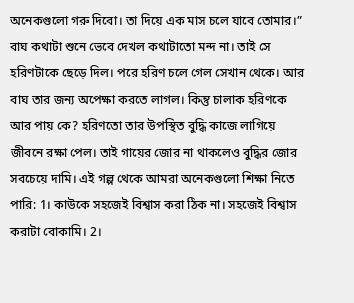অনেকগুলো গরু দিবো। তা দিয়ে এক মাস চলে যাবে তোমার।” বাঘ কথাটা শুনে ভেবে দেখল কথাটাতো মন্দ না। তাই সে হরিণটাকে ছেড়ে দিল। পরে হরিণ চলে গেল সেখান থেকে। আর বাঘ তার জন্য অপেক্ষা করতে লাগল। কিন্তু চালাক হরিণকে আর পায় কে? হরিণতো তার উপস্থিত বুদ্ধি কাজে লাগিয়ে জীবনে রক্ষা পেল। তাই গায়ের জোর না থাকলেও বুদ্ধির জোর সবচেয়ে দামি। এই গল্প থেকে আমরা অনেকগুলো শিক্ষা নিতে পারি: 1। কাউকে সহজেই বিশ্বাস করা ঠিক না। সহজেই বিশ্বাস করাটা বোকামি। 2।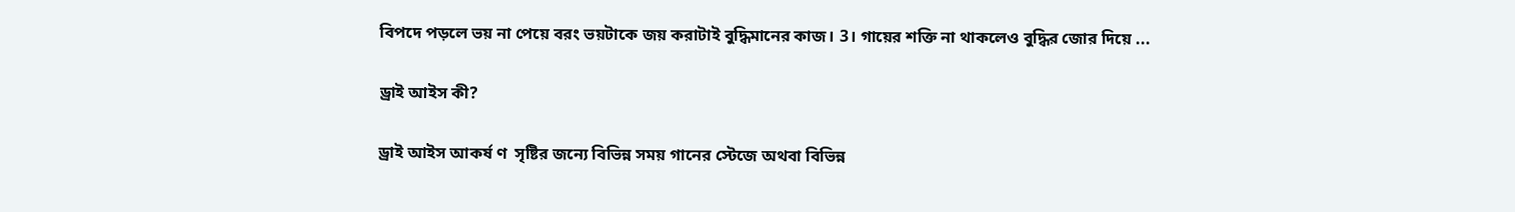বিপদে পড়লে ভয় না পেয়ে বরং ভয়টাকে জয় করাটাই বুদ্ধিমানের কাজ। 3। গায়ের শক্তি না থাকলেও বুদ্ধির জোর দিয়ে ...

ড্রাই আইস কী?

ড্রাই আইস আকর্ষ ণ  সৃষ্টির জন্যে বিভিন্ন সময় গানের স্টেজে অথবা বিভিন্ন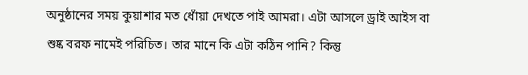অনুষ্ঠানের সময় কুয়াশার মত ধোঁয়া দেখতে পাই আমরা। এটা আসলে ড্রাই আইস বা শুষ্ক বরফ নামেই পরিচিত। তার মানে কি এটা কঠিন পানি? কিন্তু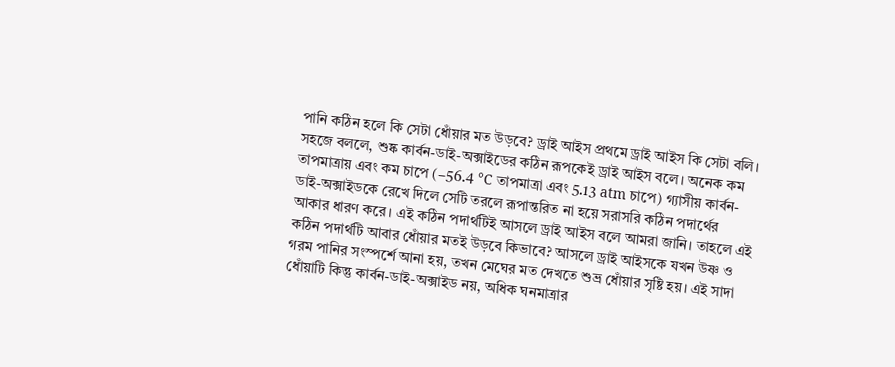পানি কঠিন হলে কি সেটা ধোঁয়ার মত উড়বে? ড্রাই আইস প্রথমে ড্রাই আইস কি সেটা বলি। সহজে বললে, শুষ্ক কার্বন-ডাই-অক্সাইডের কঠিন রূপকেই ড্রাই আইস বলে। অনেক কম তাপমাত্রায় এবং কম চাপে (−56.4 °C তাপমাত্রা এবং 5.13 atm চাপে) গ্যাসীয় কার্বন-ডাই-অক্সাইডকে রেখে দিলে সেটি তরলে রূপান্তরিত না হয়ে সরাসরি কঠিন পদার্থের আকার ধারণ করে। এই কঠিন পদার্থটিই আসলে ড্রাই আইস বলে আমরা জানি। তাহলে এই কঠিন পদার্থটি আবার ধোঁয়ার মতই উড়বে কিভাবে? আসলে ড্রাই আইসকে যখন উষ্ণ ও গরম পানির সংস্পর্শে আনা হয়, তখন মেঘের মত দেখতে শুভ্র ধোঁয়ার সৃষ্টি হয়। এই সাদা ধোঁয়াটি কিন্তু কার্বন-ডাই-অক্সাইড নয়, অধিক ঘনমাত্রার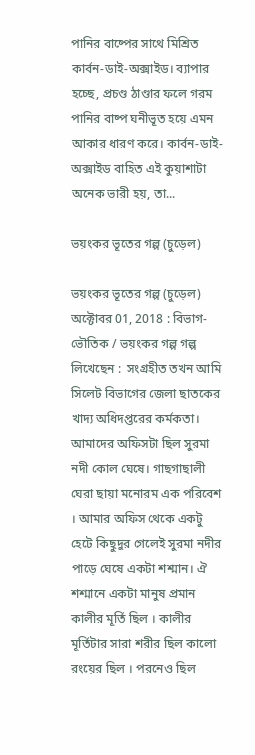পানির বাষ্পের সাথে মিশ্রিত কার্বন-ডাই-অক্সাইড। ব্যাপার হচ্ছে, প্রচণ্ড ঠাণ্ডার ফলে গরম পানির বাষ্প ঘনীভূত হয়ে এমন আকার ধারণ করে। কার্বন-ডাই-অক্সাইড বাহিত এই কুয়াশাটা অনেক ভারী হয়, তা...

ভয়ংকর ভূতের গল্প (চুড়েল)

ভয়ংকর ভূতের গল্প (চুড়েল) অক্টোবর 01, 2018 : বিভাগ- ভৌতিক / ভয়ংকর গল্প গল্প লিখেছেন :  সংগ্রহীত তখন আমি সিলেট বিভাগের জেলা ছাতকের খাদ্য অধিদপ্তরের কর্মকতা। আমাদের অফিসটা ছিল সুরমা নদী কোল ঘেষে। গাছগাছালী ঘেরা ছায়া মনোরম এক পরিবেশ । আমার অফিস থেকে একটু হেটে কিছুদুর গেলেই সুরমা নদীর পাড়ে ঘেষে একটা শশ্মান। ঐ শশ্মানে একটা মানুষ প্রমান কালীর মূর্তি ছিল । কালীর মূর্তিটার সারা শরীর ছিল কালো রংয়ের ছিল । পরনেও ছিল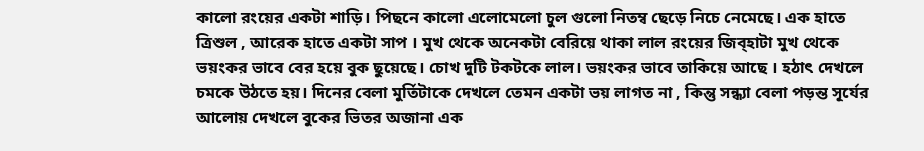কালো রংয়ের একটা শাড়ি। পিছনে কালো এলোমেলো চুল গুলো নিতম্ব ছেড়ে নিচে নেমেছে। এক হাতে ত্রিশুল , আরেক হাতে একটা সাপ । মুখ থেকে অনেকটা বেরিয়ে থাকা লাল রংয়ের জিব্হাটা মুখ থেকে ভয়ংকর ভাবে বের হয়ে বুক ছুয়েছে। চোখ দুটি টকটকে লাল। ভয়ংকর ভাবে তাকিয়ে আছে । হঠাৎ দেখলে চমকে উঠতে হয়। দিনের বেলা মুর্তিটাকে দেখলে তেমন একটা ভয় লাগত না , কিন্তু সন্ধ্যা বেলা পড়ন্ত সূর্যের আলোয় দেখলে বুকের ভিতর অজানা এক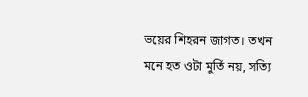ভয়ের শিহরন জাগত। তখন মনে হত ওটা মুর্তি নয়, সত্যি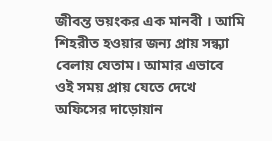জীবন্ত ভয়ংকর এক মানবী । আমি শিহরীত হওয়ার জন্য প্রায় সন্ধ্যা বেলায় যেতাম। আমার এভাবে ওই সময় প্রায় যেতে দেখে অফিসের দাড়োয়ান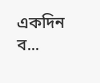একদিন ব...